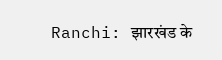Ranchi: झारखंड के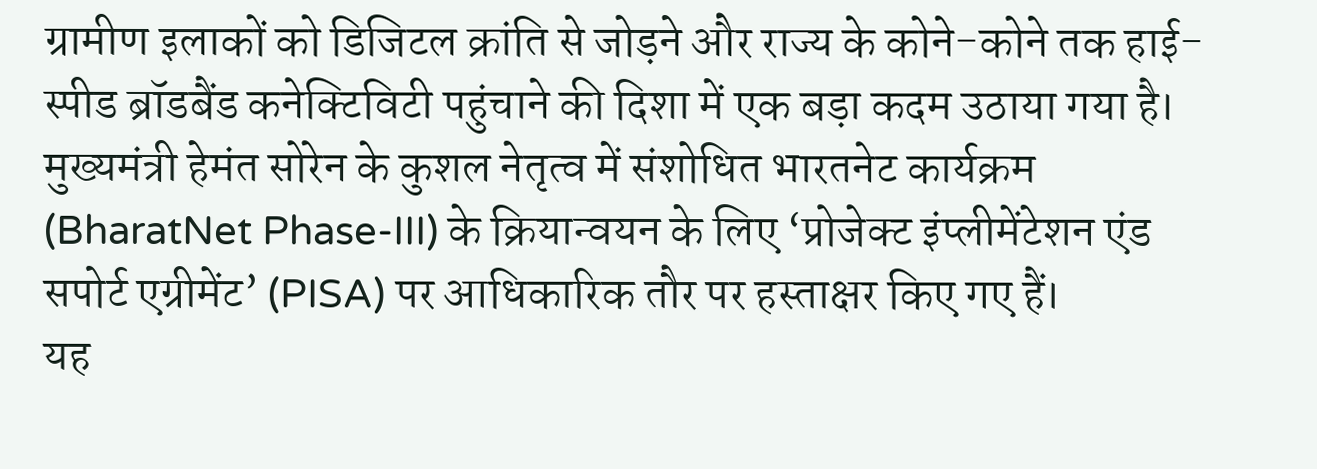ग्रामीण इलाकों को डिजिटल क्रांति से जोड़ने और राज्य के कोने-कोने तक हाई-स्पीड ब्रॉडबैंड कनेक्टिविटी पहुंचाने की दिशा में एक बड़ा कदम उठाया गया है। मुख्यमंत्री हेमंत सोरेन के कुशल नेतृत्व में संशोधित भारतनेट कार्यक्रम (BharatNet Phase-III) के क्रियान्वयन के लिए ‘प्रोजेक्ट इंप्लीमेंटेशन एंड सपोर्ट एग्रीमेंट’ (PISA) पर आधिकारिक तौर पर हस्ताक्षर किए गए हैं।
यह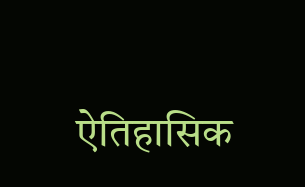ऐतिहासिक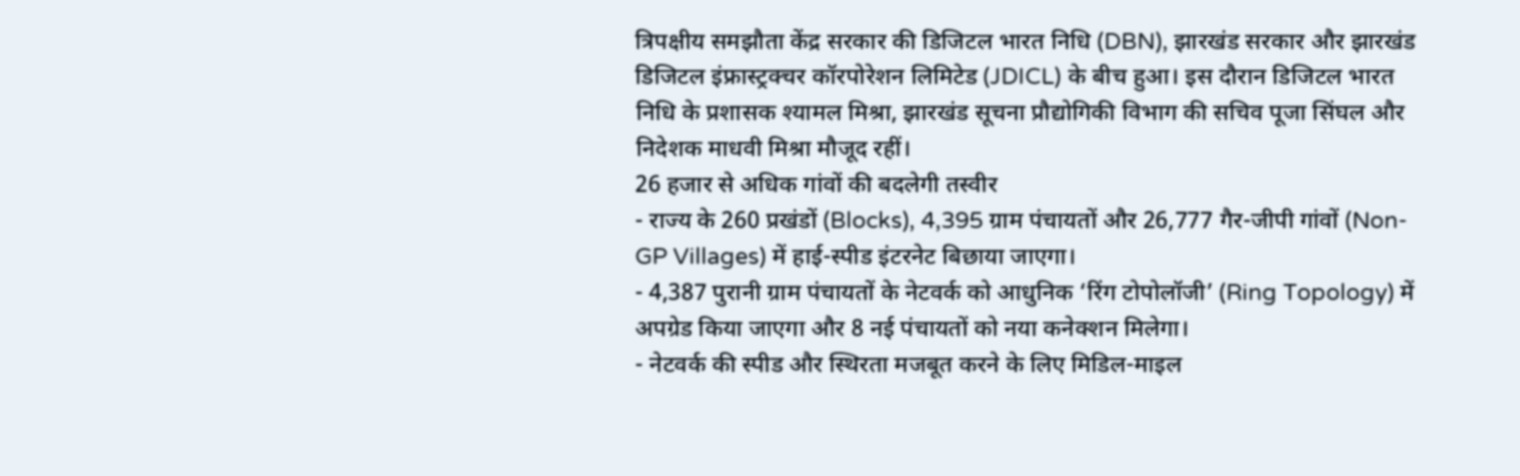त्रिपक्षीय समझौता केंद्र सरकार की डिजिटल भारत निधि (DBN), झारखंड सरकार और झारखंड डिजिटल इंफ्रास्ट्रक्चर कॉरपोरेशन लिमिटेड (JDICL) के बीच हुआ। इस दौरान डिजिटल भारत निधि के प्रशासक श्यामल मिश्रा, झारखंड सूचना प्रौद्योगिकी विभाग की सचिव पूजा सिंघल और निदेशक माधवी मिश्रा मौजूद रहीं।
26 हजार से अधिक गांवों की बदलेगी तस्वीर
- राज्य के 260 प्रखंडों (Blocks), 4,395 ग्राम पंचायतों और 26,777 गैर-जीपी गांवों (Non-GP Villages) में हाई-स्पीड इंटरनेट बिछाया जाएगा।
- 4,387 पुरानी ग्राम पंचायतों के नेटवर्क को आधुनिक ‘रिंग टोपोलॉजी’ (Ring Topology) में अपग्रेड किया जाएगा और 8 नई पंचायतों को नया कनेक्शन मिलेगा।
- नेटवर्क की स्पीड और स्थिरता मजबूत करने के लिए मिडिल-माइल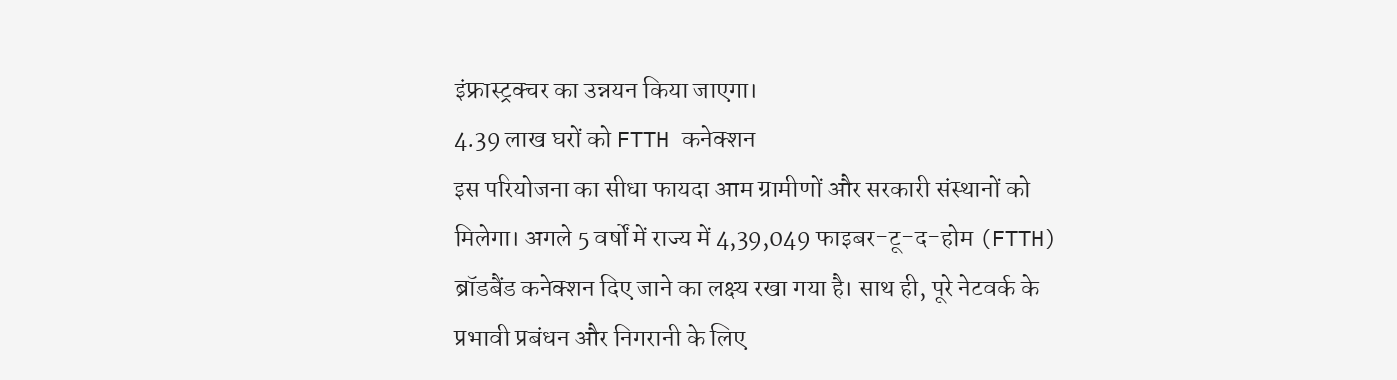इंफ्रास्ट्रक्चर का उन्नयन किया जाएगा।
4.39 लाख घरों को FTTH कनेक्शन
इस परियोजना का सीधा फायदा आम ग्रामीणों और सरकारी संस्थानों को मिलेगा। अगले 5 वर्षों में राज्य में 4,39,049 फाइबर-टू-द-होम (FTTH) ब्रॉडबैंड कनेक्शन दिए जाने का लक्ष्य रखा गया है। साथ ही, पूरे नेटवर्क के प्रभावी प्रबंधन और निगरानी के लिए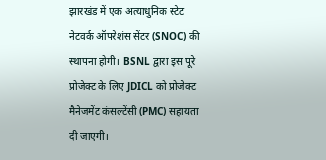झारखंड में एक अत्याधुनिक स्टेट नेटवर्क ऑपरेशंस सेंटर (SNOC) की स्थापना होगी। BSNL द्वारा इस पूरे प्रोजेक्ट के लिए JDICL को प्रोजेक्ट मैनेजमेंट कंसल्टेंसी (PMC) सहायता दी जाएगी।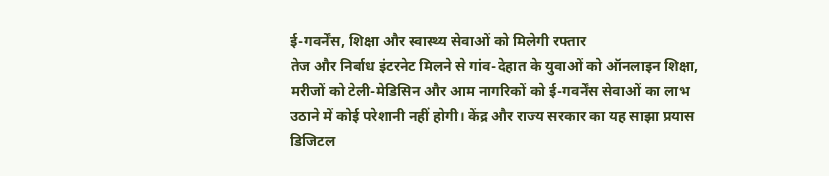ई-गवर्नेंस, शिक्षा और स्वास्थ्य सेवाओं को मिलेगी रफ्तार
तेज और निर्बाध इंटरनेट मिलने से गांव-देहात के युवाओं को ऑनलाइन शिक्षा, मरीजों को टेली-मेडिसिन और आम नागरिकों को ई-गवर्नेंस सेवाओं का लाभ उठाने में कोई परेशानी नहीं होगी। केंद्र और राज्य सरकार का यह साझा प्रयास डिजिटल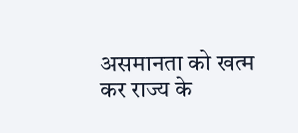असमानता को खत्म कर राज्य के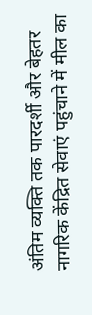अंतिम व्यक्ति तक पारदर्शी और बेहतर नागरिक केंद्रित सेवाएं पहुंचाने में मील का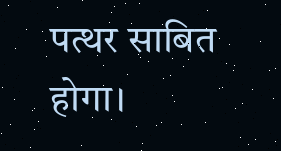पत्थर साबित होगा।